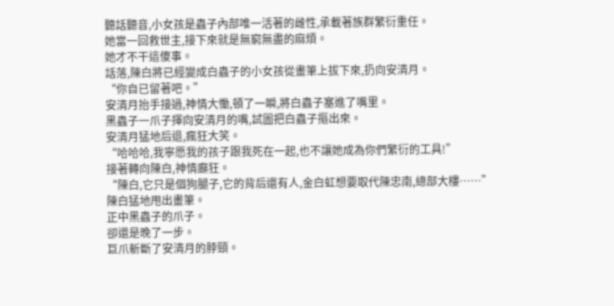聽話聽音,小女孩是蟲子內部唯一活著的雌性,承載著族群繁衍重任。
她當一回救世主,接下來就是無窮無盡的麻煩。
她才不干這傻事。
話落,陳白將已經變成白蟲子的小女孩從畫筆上拔下來,扔向安清月。
“你自已留著吧。”
安清月抬手接過,神情大慟,頓了一瞬,將白蟲子塞進了嘴里。
黑蟲子一爪子揮向安清月的嘴,試圖把白蟲子摳出來。
安清月猛地后退,瘋狂大笑。
“哈哈哈,我寧愿我的孩子跟我死在一起,也不讓她成為你們繁衍的工具!”
接著轉向陳白,神情癲狂。
“陳白,它只是個狗腿子,它的背后還有人,金白虹想要取代陳忠南,總部大樓……”
陳白猛地甩出畫筆。
正中黑蟲子的爪子。
卻還是晚了一步。
巨爪斬斷了安清月的脖頸。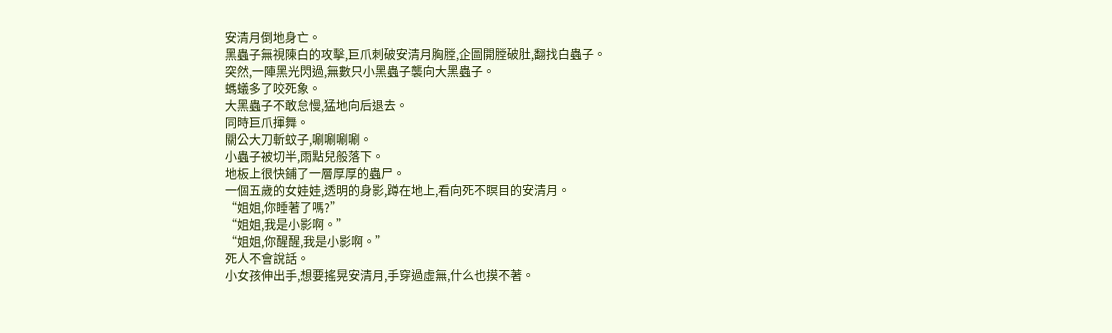安清月倒地身亡。
黑蟲子無視陳白的攻擊,巨爪刺破安清月胸膛,企圖開膛破肚,翻找白蟲子。
突然,一陣黑光閃過,無數只小黑蟲子襲向大黑蟲子。
螞蟻多了咬死象。
大黑蟲子不敢怠慢,猛地向后退去。
同時巨爪揮舞。
關公大刀斬蚊子,唰唰唰唰。
小蟲子被切半,雨點兒般落下。
地板上很快鋪了一層厚厚的蟲尸。
一個五歲的女娃娃,透明的身影,蹲在地上,看向死不瞑目的安清月。
“姐姐,你睡著了嗎?”
“姐姐,我是小影啊。”
“姐姐,你醒醒,我是小影啊。”
死人不會說話。
小女孩伸出手,想要搖晃安清月,手穿過虛無,什么也摸不著。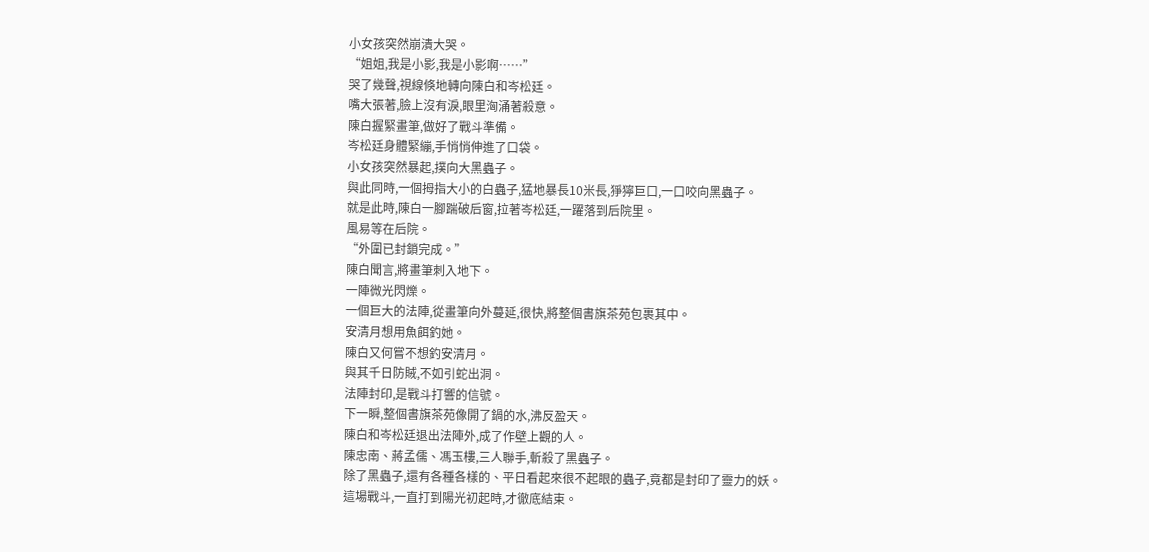小女孩突然崩潰大哭。
“姐姐,我是小影,我是小影啊……”
哭了幾聲,視線倏地轉向陳白和岑松廷。
嘴大張著,臉上沒有淚,眼里洶涌著殺意。
陳白握緊畫筆,做好了戰斗準備。
岑松廷身體緊繃,手悄悄伸進了口袋。
小女孩突然暴起,撲向大黑蟲子。
與此同時,一個拇指大小的白蟲子,猛地暴長10米長,猙獰巨口,一口咬向黑蟲子。
就是此時,陳白一腳踹破后窗,拉著岑松廷,一躍落到后院里。
風易等在后院。
“外圍已封鎖完成。”
陳白聞言,將畫筆刺入地下。
一陣微光閃爍。
一個巨大的法陣,從畫筆向外蔓延,很快,將整個書旗茶苑包裹其中。
安清月想用魚餌釣她。
陳白又何嘗不想釣安清月。
與其千日防賊,不如引蛇出洞。
法陣封印,是戰斗打響的信號。
下一瞬,整個書旗茶苑像開了鍋的水,沸反盈天。
陳白和岑松廷退出法陣外,成了作壁上觀的人。
陳忠南、蔣孟儒、馮玉樓,三人聯手,斬殺了黑蟲子。
除了黑蟲子,還有各種各樣的、平日看起來很不起眼的蟲子,竟都是封印了靈力的妖。
這場戰斗,一直打到陽光初起時,才徹底結束。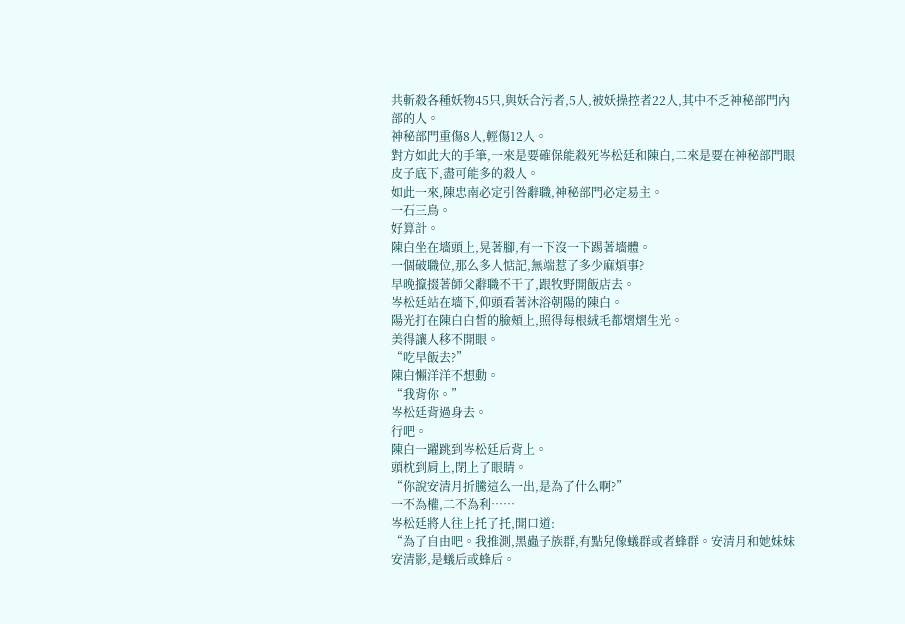共斬殺各種妖物45只,與妖合污者,5人,被妖操控者22人,其中不乏神秘部門內部的人。
神秘部門重傷8人,輕傷12人。
對方如此大的手筆,一來是要確保能殺死岑松廷和陳白,二來是要在神秘部門眼皮子底下,盡可能多的殺人。
如此一來,陳忠南必定引咎辭職,神秘部門必定易主。
一石三鳥。
好算計。
陳白坐在墻頭上,晃著腳,有一下沒一下踢著墻體。
一個破職位,那么多人惦記,無端惹了多少麻煩事?
早晚攛掇著師父辭職不干了,跟牧野開飯店去。
岑松廷站在墻下,仰頭看著沐浴朝陽的陳白。
陽光打在陳白白皙的臉頰上,照得每根絨毛都熠熠生光。
美得讓人移不開眼。
“吃早飯去?”
陳白懶洋洋不想動。
“我背你。”
岑松廷背過身去。
行吧。
陳白一躍跳到岑松廷后背上。
頭枕到肩上,閉上了眼睛。
“你說安清月折騰這么一出,是為了什么啊?”
一不為權,二不為利……
岑松廷將人往上托了托,開口道:
“為了自由吧。我推測,黑蟲子族群,有點兒像蟻群或者蜂群。安清月和她妹妹安清影,是蟻后或蜂后。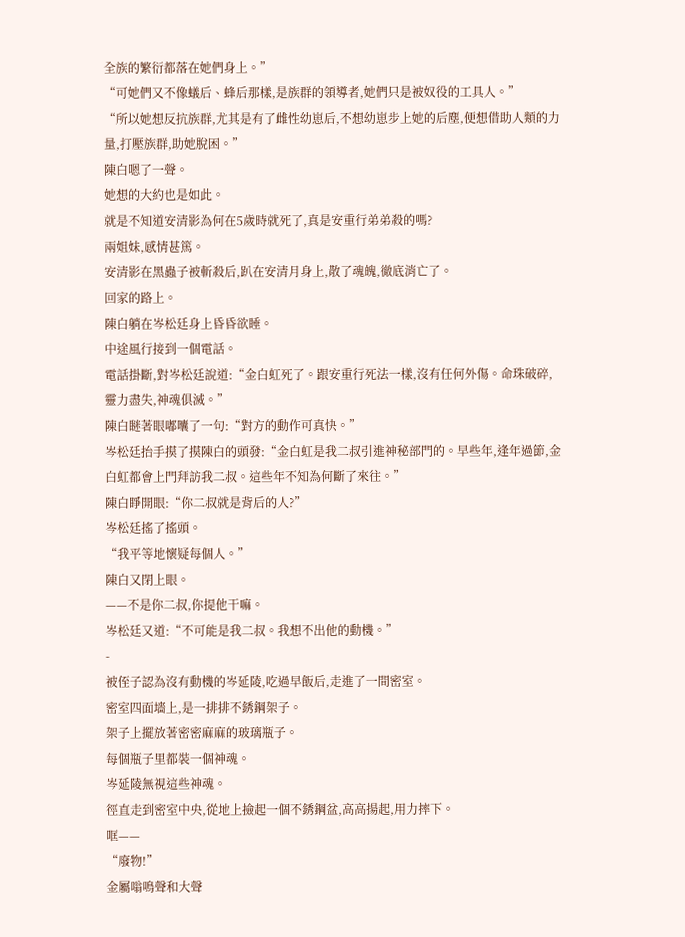全族的繁衍都落在她們身上。”
“可她們又不像蟻后、蜂后那樣,是族群的領導者,她們只是被奴役的工具人。”
“所以她想反抗族群,尤其是有了雌性幼崽后,不想幼崽步上她的后塵,便想借助人類的力量,打壓族群,助她脫困。”
陳白嗯了一聲。
她想的大約也是如此。
就是不知道安清影為何在5歲時就死了,真是安重行弟弟殺的嗎?
兩姐妹,感情甚篤。
安清影在黑蟲子被斬殺后,趴在安清月身上,散了魂魄,徹底消亡了。
回家的路上。
陳白躺在岑松廷身上昏昏欲睡。
中途風行接到一個電話。
電話掛斷,對岑松廷說道:“金白虹死了。跟安重行死法一樣,沒有任何外傷。命珠破碎,靈力盡失,神魂俱滅。”
陳白瞇著眼嘟囔了一句:“對方的動作可真快。”
岑松廷抬手摸了摸陳白的頭發:“金白虹是我二叔引進神秘部門的。早些年,逢年過節,金白虹都會上門拜訪我二叔。這些年不知為何斷了來往。”
陳白睜開眼:“你二叔就是背后的人?”
岑松廷搖了搖頭。
“我平等地懷疑每個人。”
陳白又閉上眼。
——不是你二叔,你提他干嘛。
岑松廷又道:“不可能是我二叔。我想不出他的動機。”
-
被侄子認為沒有動機的岑延陵,吃過早飯后,走進了一間密室。
密室四面墻上,是一排排不銹鋼架子。
架子上擺放著密密麻麻的玻璃瓶子。
每個瓶子里都裝一個神魂。
岑延陵無視這些神魂。
徑直走到密室中央,從地上撿起一個不銹鋼盆,高高揚起,用力摔下。
哐——
“廢物!”
金屬嗡鳴聲和大聲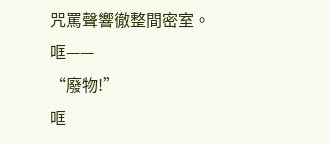咒罵聲響徹整間密室。
哐——
“廢物!”
哐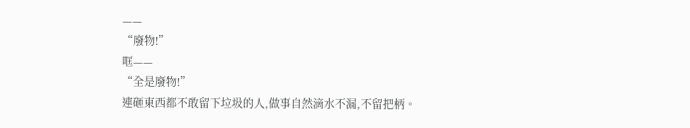——
“廢物!”
哐——
“全是廢物!”
連砸東西都不敢留下垃圾的人,做事自然滴水不漏,不留把柄。